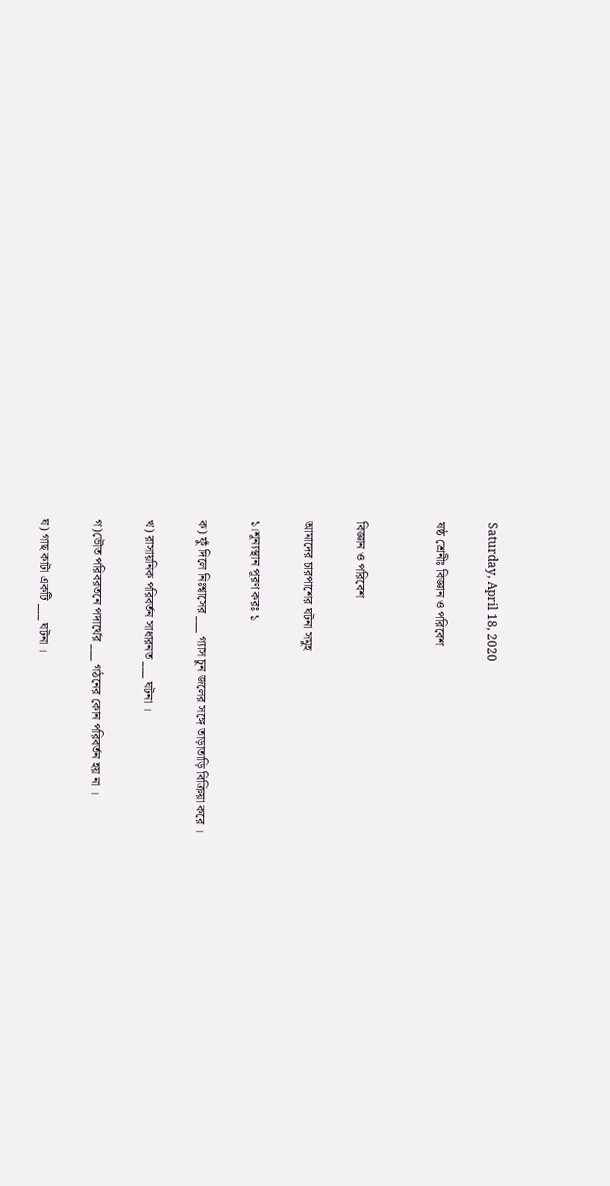Saturday, April 18, 2020

ষষ্ঠ শ্রেনীঃ বিজ্ঞান ও পরিবেশ


বিজ্ঞান ও পরিবেশ

আমাদের চারপাশের ঘটনা সমুহ

১।শূন্যস্থান পূরণ করঃ ১

ক) ফুঁ দিলে নিঃশ্বাসের ___ গ্যাস চুন জলের সঙ্গে তাড়াতাড়ি বিক্রিয়া করে ।

খ) রাসায়নিক পরিবর্তন সাধারনত ___ ঘটনা ।

গ)ভৌত পরিবরতনে পদার্থের ___ গঠনের কোন পরিবর্তন হয় না ।

ঘ) গাছ কাটা একটি ___ ঘটনা ।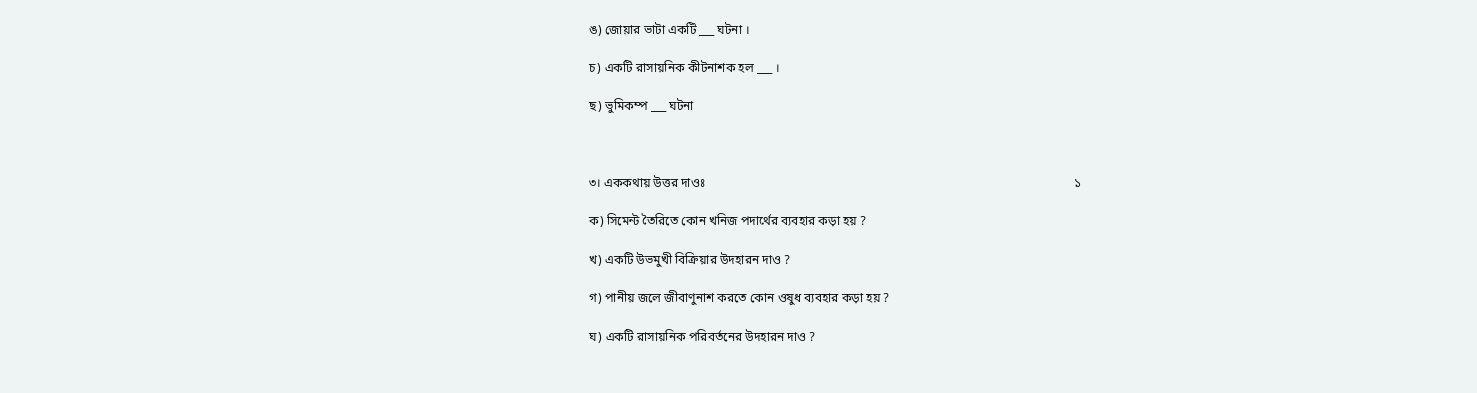ঙ) জোয়ার ভাটা একটি ___ ঘটনা ।

চ) একটি রাসায়নিক কীটনাশক হল ___ ।

ছ) ভুমিকম্প ___ ঘটনা



৩। এককথায় উত্তর দাওঃ                                                                                                                      ১

ক) সিমেন্ট তৈরিতে কোন খনিজ পদার্থের ব্যবহার কড়া হয় ?

খ) একটি উভমুখী বিক্রিয়ার উদহারন দাও ?

গ) পানীয় জলে জীবাণুনাশ করতে কোন ওষুধ ব্যবহার কড়া হয় ?

ঘ) একটি রাসায়নিক পরিবর্তনের উদহারন দাও ?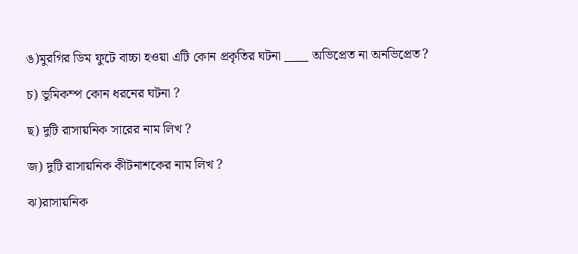ঙ)মুরগির ডিম ফুটে বাচ্চা হওয়া এটি কোন প্রকৃতির ঘটনা ____ অভিপ্রেত না অনভিপ্রেত?

চ) ভুমিকম্প কোন ধরনের ঘটনা ?

ছ) দুটি রাসায়নিক সারের নাম লিখ ?

জ) দুটি রাসায়নিক কীটনাশকের নাম লিখ ?

ঝ)রাসায়নিক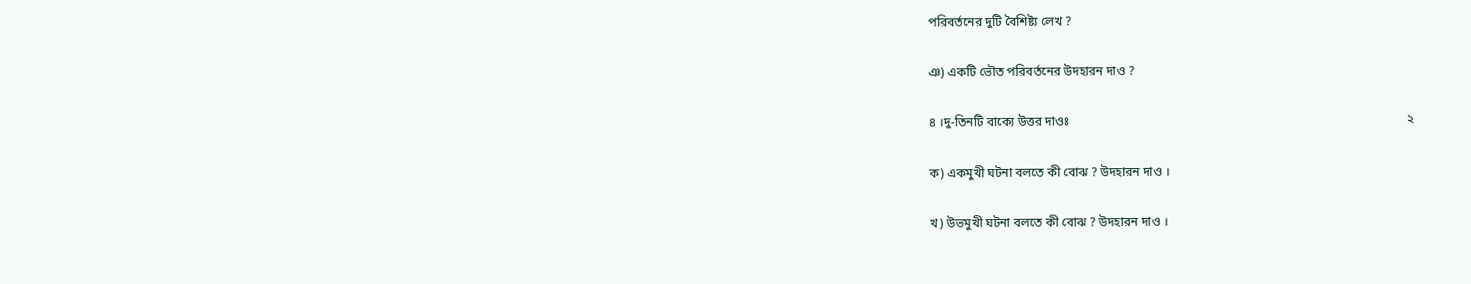পরিবর্তনের দুটি বৈশিষ্ট্য লেখ ?

ঞ) একটি ভৌত পরিবর্তনের উদহারন দাও ?

৪ ।দু-তিনটি বাক্যে উত্তর দাওঃ                                                                                                            ২

ক) একমুখী ঘটনা বলতে কী বোঝ ? উদহারন দাও ।

খ) উভমুখী ঘটনা বলতে কী বোঝ ? উদহারন দাও ।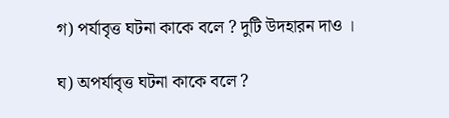গ) পর্যাবৃত্ত ঘটনা কাকে বলে ? দুটি উদহারন দাও ।

ঘ) অপর্যাবৃত্ত ঘটনা কাকে বলে ?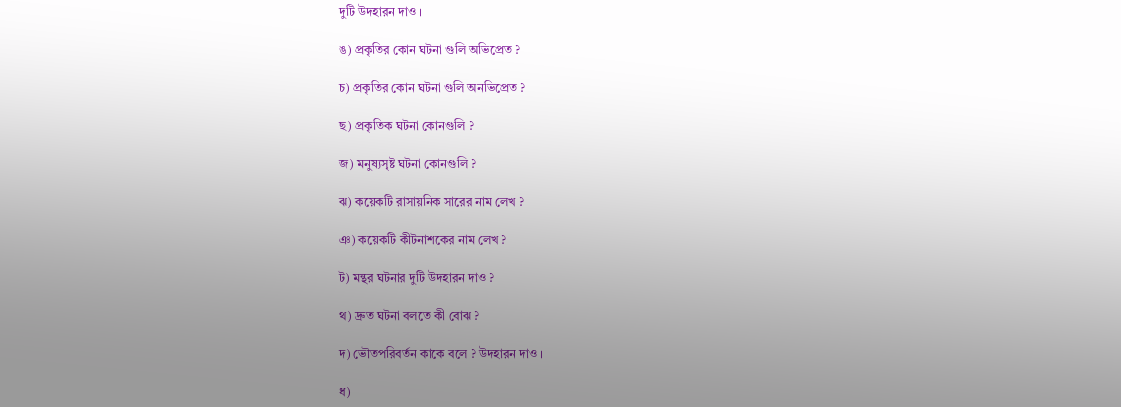দুটি উদহারন দাও ।

ঙ) প্রকৃতির কোন ঘটনা গুলি অভিপ্রেত ?

চ) প্রকৃতির কোন ঘটনা গুলি অনভিপ্রেত ?

ছ) প্রকৃতিক ঘটনা কোনগুলি ?

জ) মনুষ্যসৃষ্ট ঘটনা কোনগুলি ?

ঝ) কয়েকটি রাসায়নিক সারের নাম লেখ ?

ঞ) কয়েকটি কীটনাশকের নাম লেখ ?

ট) মন্থর ঘটনার দুটি উদহারন দাও ?

থ) দ্রুত ঘটনা বলতে কী বোঝ ?

দ) ভৌতপরিবর্তন কাকে বলে ? উদহারন দাও ।

ধ)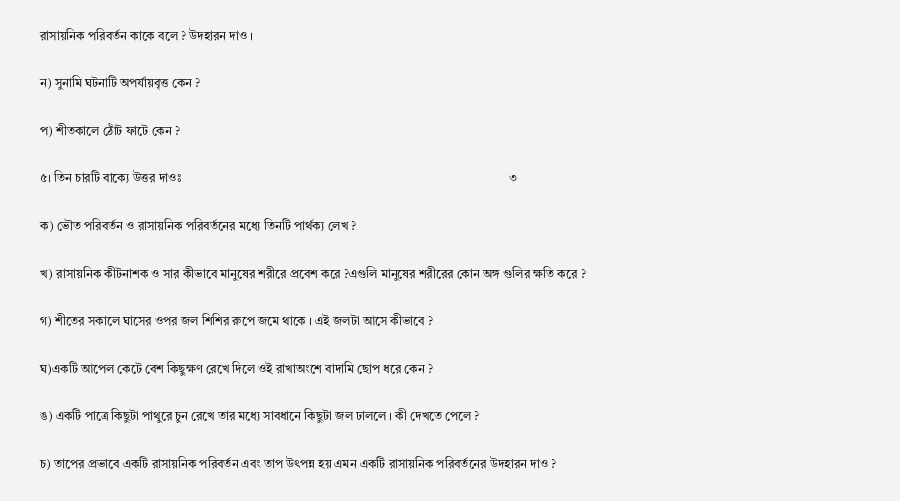রাসায়নিক পরিবর্তন কাকে বলে ? উদহারন দাও ।

ন) সুনামি ঘটনাটি অপর্যায়বৃত্ত কেন ?

প) শীতকালে ঠোঁট ফাটে কেন ?

৫। তিন চারটি বাক্যে উত্তর দাওঃ                                                                                                         ৩

ক) ভৌত পরিবর্তন ও রাসায়নিক পরিবর্তনের মধ্যে তিনটি পার্থক্য লেখ ?

খ) রাসায়নিক কীটনাশক ও সার কীভাবে মানুষের শরীরে প্রবেশ করে ?এগুলি মানুষের শরীরের কোন অঙ্গ গুলির ক্ষতি করে ?

গ) শীতের সকালে ঘাসের ওপর জল শিশির রুপে জমে থাকে । এই জলটা আসে কীভাবে ?

ঘ)একটি আপেল কেটে বেশ কিছুক্ষণ রেখে দিলে ওই রাখাঅংশে বাদামি ছোপ ধরে কেন ?

ঙ) একটি পাত্রে কিছুটা পাথুরে চুন রেখে তার মধ্যে সাবধানে কিছুটা জল ঢাললে । কী দেখতে পেলে ?

চ) তাপের প্রভাবে একটি রাসায়নিক পরিবর্তন এবং তাপ উৎপন্ন হয় এমন একটি রাসায়নিক পরিবর্তনের উদহারন দাও ?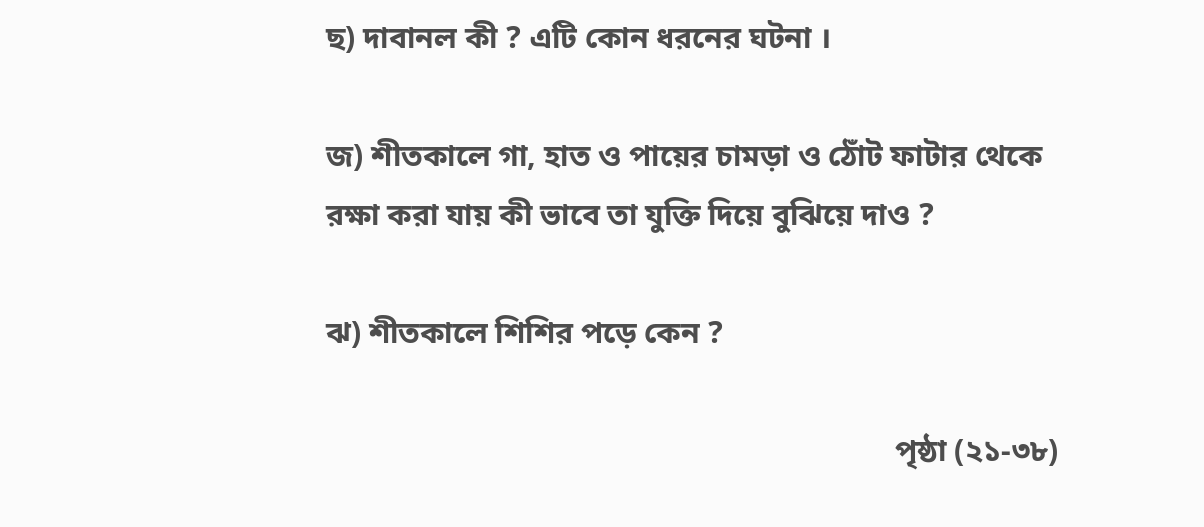ছ) দাবানল কী ? এটি কোন ধরনের ঘটনা ।

জ) শীতকালে গা, হাত ও পায়ের চামড়া ও ঠোঁট ফাটার থেকে রক্ষা করা যায় কী ভাবে তা যুক্তি দিয়ে বুঝিয়ে দাও ?

ঝ) শীতকালে শিশির পড়ে কেন ?

                                                                         পৃষ্ঠা (২১-৩৮)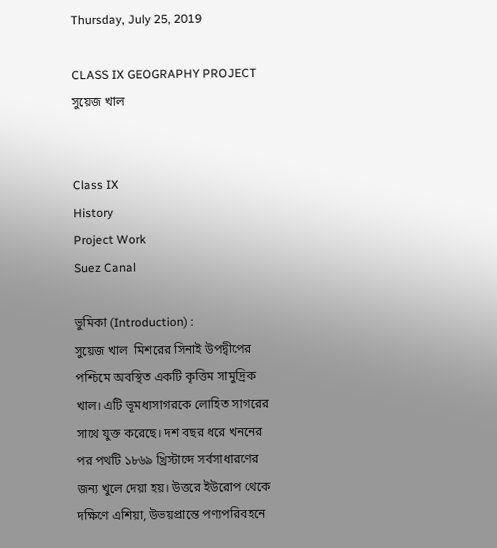Thursday, July 25, 2019

CLASS IX GEOGRAPHY PROJECT সুয়েজ খাল


Class IX
History
Project Work
Suez Canal

ভুমিকা (Introduction) :
সুয়েজ খাল  মিশরের সিনাই উপদ্বীপের পশ্চিমে অবস্থিত একটি কৃত্তিম সামুদ্রিক খাল। এটি ভূমধ্যসাগরকে লোহিত সাগরের সাথে যুক্ত করেছে। দশ বছর ধরে খননের পর পথটি ১৮৬৯ খ্রিস্টাব্দে সর্বসাধারণের জন্য খুলে দেয়া হয়। উত্তরে ইউরোপ থেকে দক্ষিণে এশিয়া, উভয়প্রান্তে পণ্যপরিবহনে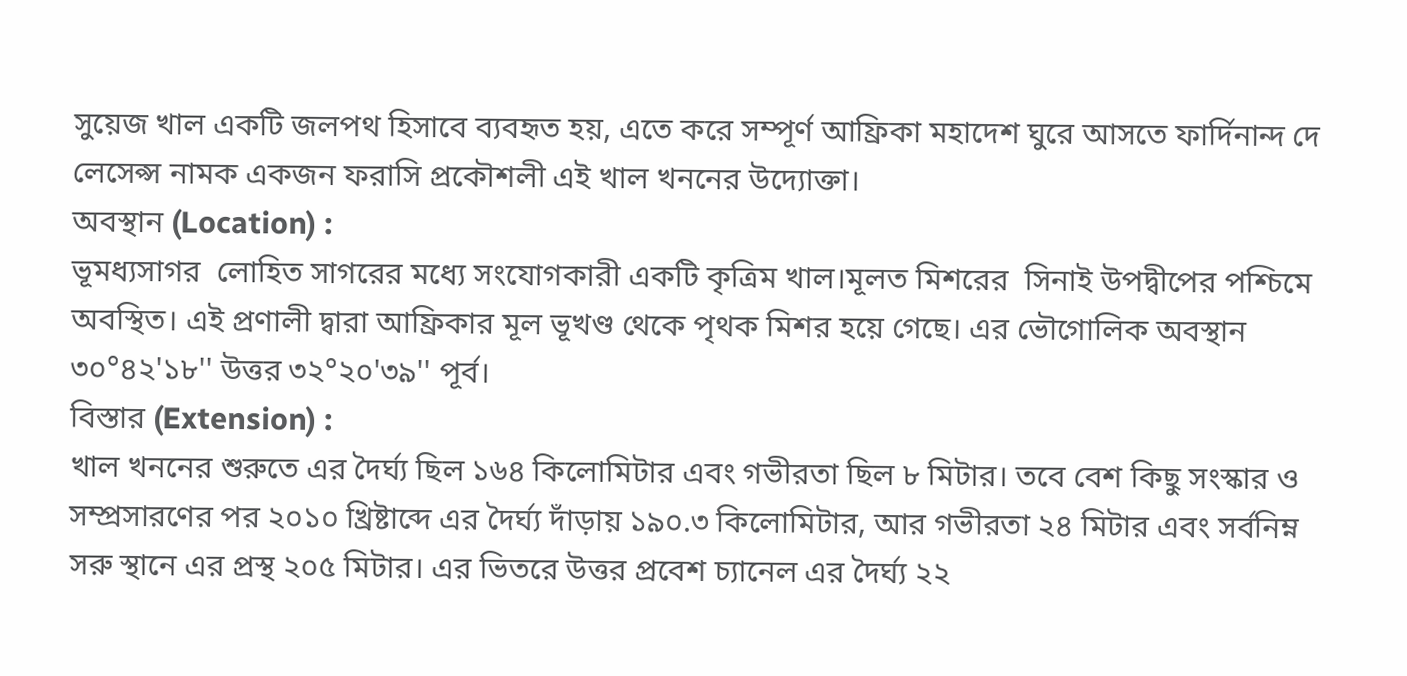সুয়েজ খাল একটি জলপথ হিসাবে ব্যবহৃত হয়, এতে করে সম্পূর্ণ আফ্রিকা মহাদেশ ঘুরে আসতে ফার্দিনান্দ দে লেসেপ্স নামক একজন ফরাসি প্রকৌশলী এই খাল খননের উদ্যোক্তা।
অবস্থান (Location) :
ভূমধ্যসাগর  লোহিত সাগরের মধ্যে সংযোগকারী একটি কৃত্রিম খাল।মূলত মিশরের  সিনাই উপদ্বীপের পশ্চিমে অবস্থিত। এই প্রণালী দ্বারা আফ্রিকার মূল ভূখণ্ড থেকে পৃথক মিশর হয়ে গেছে। এর ভৌগোলিক অবস্থান ৩০°৪২'১৮'' উত্তর ৩২°২০'৩৯'' পূর্ব।
বিস্তার (Extension) :
খাল খননের শুরুতে এর দৈর্ঘ্য ছিল ১৬৪ কিলোমিটার এবং গভীরতা ছিল ৮ মিটার। তবে বেশ কিছু সংস্কার ও সম্প্রসারণের পর ২০১০ খ্রিষ্টাব্দে এর দৈর্ঘ্য দাঁড়ায় ১৯০.৩ কিলোমিটার, আর গভীরতা ২৪ মিটার এবং সর্বনিম্ন সরু স্থানে এর প্রস্থ ২০৫ মিটার। এর ভিতরে উত্তর প্রবেশ চ্যানেল এর দৈর্ঘ্য ২২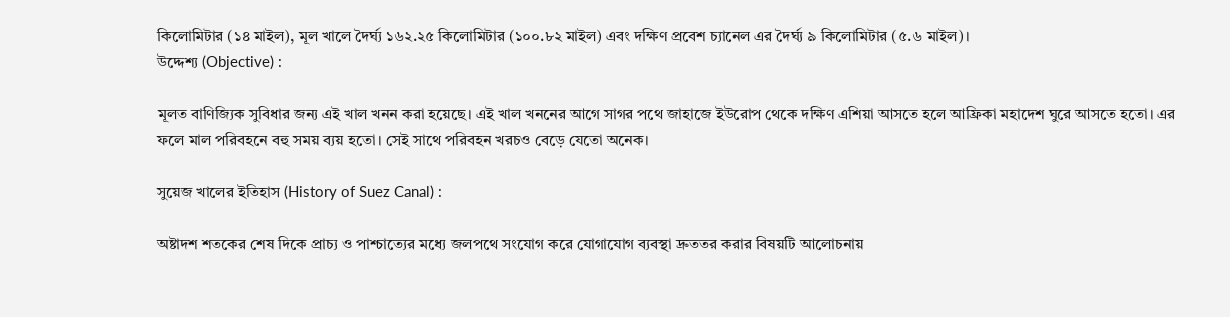কিলোমিটার (১৪ মাইল), মূল খালে দৈর্ঘ্য ১৬২.২৫ কিলোমিটার (১০০.৮২ মাইল) এবং দক্ষিণ প্রবেশ চ্যানেল এর দৈর্ঘ্য ৯ কিলোমিটার (৫.৬ মাইল)।
উদ্দেশ্য (Objective) :

মূলত বাণিজ্যিক সুবিধার জন্য এই খাল খনন করা হয়েছে। এই খাল খননের আগে সাগর পথে জাহাজে ইউরোপ থেকে দক্ষিণ এশিয়া আসতে হলে আফ্রিকা মহাদেশ ঘুরে আসতে হতো। এর ফলে মাল পরিবহনে বহু সময় ব্যয় হতো। সেই সাথে পরিবহন খরচও বেড়ে যেতো অনেক।

সুয়েজ খালের ইতিহাস (History of Suez Canal) :

অষ্টাদশ শতকের শেষ দিকে প্রাচ্য ও পাশ্চাত্যের মধ্যে জলপথে সংযোগ করে যোগাযোগ ব্যবস্থা দ্রুততর করার বিষয়টি আলোচনায়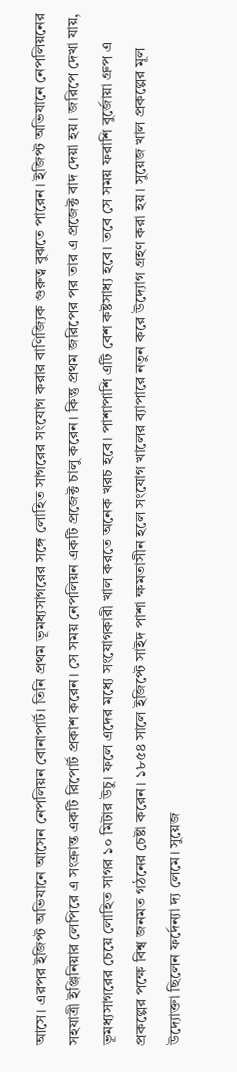আসে। এরপর ইজিপ্ট অভিযানে আসেন নেপলিয়ন বোনাপার্ট। তিনি প্রথম ভূমধ্যসাগরের সঙ্গে লোহিত সাগরের সংযোগ করার বাণিজ্যিক গুরুত্ব বুঝতে পারেন। ইজিপ্ট অভিযানে নেপলিয়নের সহযাত্রী ইঞ্জিনিয়ার লেপিরে এ সংক্রান্ত একটি রিপোর্ট প্রকাশ করেন। সে সময় নেপলিয়ন একটি প্রজেক্ট চালু করেন। কিন্তু প্রথম জরিপের পর তার এ প্রজেক্ট বাদ দেয়া হয়। জরিপে দেখা যায়, ভূমধ্যসাগরের চেয়ে লোহিত সাগর ১০ মিটার উচু। ফলে এদের মধ্যে সংযোগকারী খাল করতে অনেক খরচ হবে। পাশাপাশি এটি বেশ কষ্টসাধ্য হবে। তবে সে সময় ফরাশি বুর্জোয়া গ্রুপ এ প্রকল্পের পক্ষে বিশ্ব জনমত গঠনের চেষ্টা করেন। ১৮৫৪ সালে ইজিপ্টে সাইদ পাশা ক্ষমতাসীন হলে সংযোগ খালের ব্যাপারে নতুন করে উদ্যোগ গ্রহণ করা হয়। সুয়েজ খাল প্রকল্পের মূল উদ্যোক্তা ছিলেন ফর্দেন্যা দ্য লেমে। সুয়েজ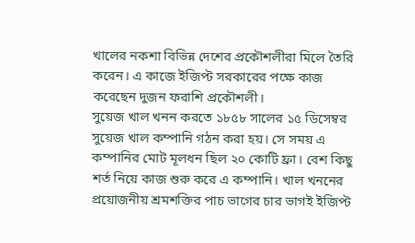খালের নকশা বিভিন্ন দেশের প্রকৌশলীরা মিলে তৈরি করেন। এ কাজে ইজিপ্ট সরকারের পক্ষে কাজ করেছেন দুজন ফরাশি প্রকৌশলী।
সুয়েজ খাল খনন করতে ১৮৫৮ সালের ১৫ ডিসেম্বর সুয়েজ খাল কম্পানি গঠন করা হয়। সে সময় এ কম্পানির মোট মূলধন ছিল ২০ কোটি ফ্রা। বেশ কিছু শর্ত নিয়ে কাজ শুরু করে এ কম্পানি। খাল খননের প্রয়োজনীয় শ্রমশক্তির পাচ ভাগের চার ভাগই ইজিপ্ট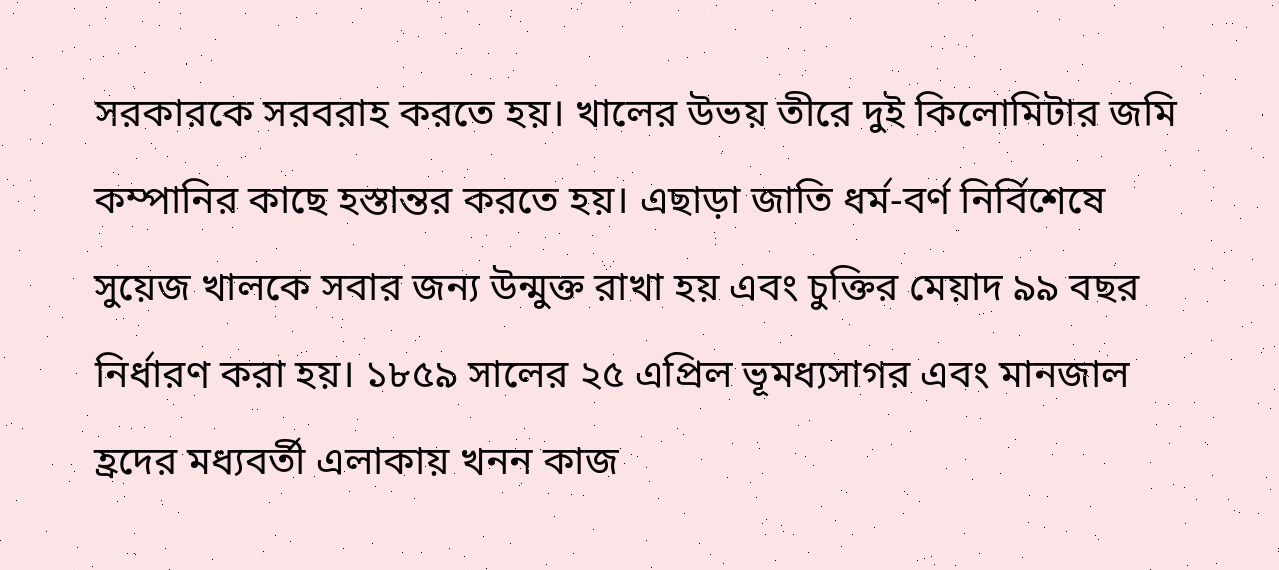সরকারকে সরবরাহ করতে হয়। খালের উভয় তীরে দুই কিলোমিটার জমি কম্পানির কাছে হস্তান্তর করতে হয়। এছাড়া জাতি ধর্ম-বর্ণ নির্বিশেষে সুয়েজ খালকে সবার জন্য উন্মুক্ত রাখা হয় এবং চুক্তির মেয়াদ ৯৯ বছর নির্ধারণ করা হয়। ১৮৫৯ সালের ২৫ এপ্রিল ভূমধ্যসাগর এবং মানজাল হ্রদের মধ্যবর্তী এলাকায় খনন কাজ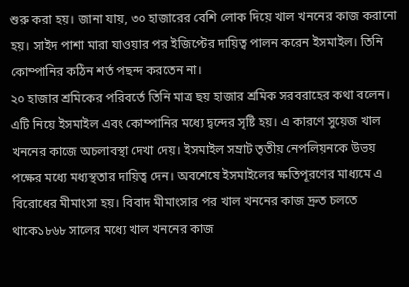শুরু করা হয়। জানা যায়, ৩০ হাজারের বেশি লোক দিয়ে খাল খননের কাজ করানো হয়। সাইদ পাশা মারা যাওয়ার পর ইজিপ্টের দায়িত্ব পালন করেন ইসমাইল। তিনি কোম্পানির কঠিন শর্ত পছন্দ করতেন না।
২০ হাজার শ্রমিকের পরিবর্তে তিনি মাত্র ছয় হাজার শ্রমিক সরবরাহের কথা বলেন। এটি নিয়ে ইসমাইল এবং কোম্পানির মধ্যে দ্বন্দের সৃষ্টি হয়। এ কারণে সুয়েজ খাল খননের কাজে অচলাবস্থা দেখা দেয়। ইসমাইল সম্রাট তৃতীয় নেপলিয়নকে উভয় পক্ষের মধ্যে মধ্যস্থতার দায়িত্ব দেন। অবশেষে ইসমাইলের ক্ষতিপূরণের মাধ্যমে এ বিরোধের মীমাংসা হয়। বিবাদ মীমাংসার পর খাল খননের কাজ দ্রুত চলতে থাকে১৮৬৮ সালের মধ্যে খাল খননের কাজ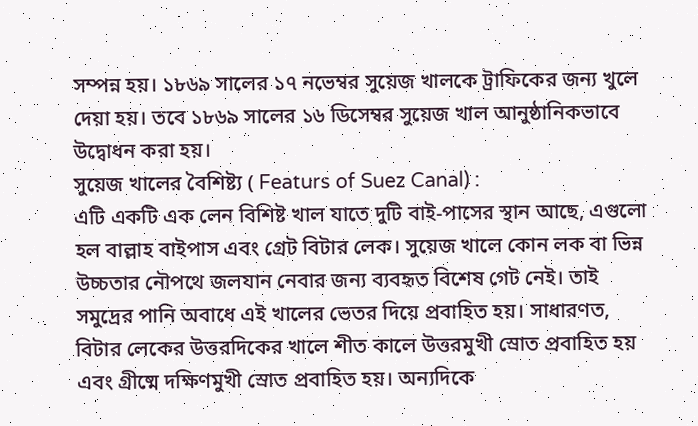সম্পন্ন হয়। ১৮৬৯ সালের ১৭ নভেম্বর সুয়েজ খালকে ট্রাফিকের জন্য খুলে দেয়া হয়। তবে ১৮৬৯ সালের ১৬ ডিসেম্বর সুয়েজ খাল আনুষ্ঠানিকভাবে উদ্বোধন করা হয়।
সুয়েজ খালের বৈশিষ্ট্য ( Featurs of Suez Canal) :
এটি একটি এক লেন বিশিষ্ট খাল যাতে দুটি বাই-পাসের স্থান আছে, এগুলো হল বাল্লাহ বাইপাস এবং গ্রেট বিটার লেক। সুয়েজ খালে কোন লক বা ভিন্ন উচ্চতার নৌপথে জলযান নেবার জন্য ব্যবহৃত বিশেষ গেট নেই। তাই সমুদ্রের পানি অবাধে এই খালের ভেতর দিয়ে প্রবাহিত হয়। সাধারণত, বিটার লেকের উত্তরদিকের খালে শীত কালে উত্তরমুখী স্রোত প্রবাহিত হয় এবং গ্রীষ্মে দক্ষিণমুখী স্রোত প্রবাহিত হয়। অন্যদিকে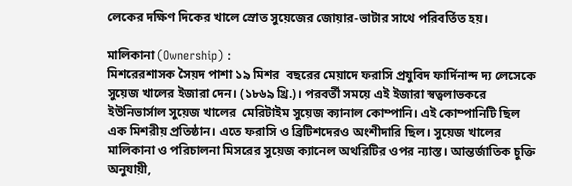লেকের দক্ষিণ দিকের খালে স্রোত সুয়েজের জোয়ার-ভাটার সাথে পরিবর্তিত হয়।

মালিকানা (Ownership) :
মিশরেরশাসক সৈয়দ পাশা ১৯ মিশর  বছরের মেয়াদে ফরাসি প্রযুবিদ ফার্দিনান্দ দ্য লেসেকে সুয়েজ খালের ইজারা দেন। (১৮৬৯ খ্রি.)। পরবর্তী সময়ে এই ইজারা স্বত্বলাভকরে ইউনিভার্সাল সুয়েজ খালের  মেরিটাইম সুয়েজ ক্যানাল কোম্পানি। এই কোম্পানিটি ছিল এক মিশরীয় প্রতিষ্ঠান। এতে ফরাসি ও ব্রিটিশদেরও অংশীদারি ছিল। সুয়েজ খালের মালিকানা ও পরিচালনা মিসরের সুয়েজ ক্যানেল অথরিটির ওপর ন্যাস্ত। ‌আন্তর্জাতিক চুক্তি অনুযায়ী,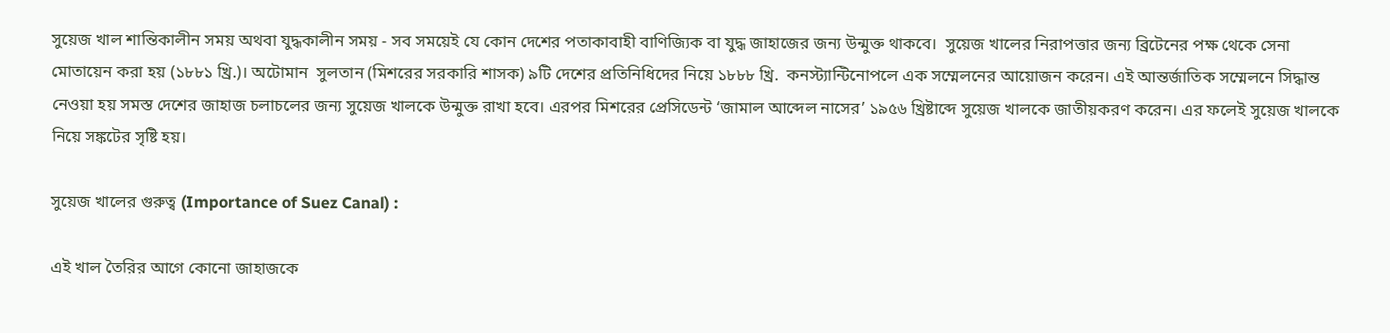সুয়েজ খাল শান্তিকালীন সময় অথবা যুদ্ধকালীন সময় - সব সময়েই যে কোন দেশের পতাকাবাহী বাণিজ্যিক বা যুদ্ধ জাহাজের জন্য উন্মুক্ত থাকবে।  সুয়েজ খালের নিরাপত্তার জন্য ব্রিটেনের পক্ষ থেকে সেনা মোতায়েন করা হয় (১৮৮১ খ্রি.)। অটোমান  সুলতান (মিশরের সরকারি শাসক) ৯টি দেশের প্রতিনিধিদের নিয়ে ১৮৮৮ খ্রি.  কনস্ট্যান্টিনোপলে এক সম্মেলনের আয়োজন করেন। এই আন্তর্জাতিক সম্মেলনে সিদ্ধান্ত নেওয়া হয় সমস্ত দেশের জাহাজ চলাচলের জন্য সুয়েজ খালকে উন্মুক্ত রাখা হবে। এরপর মিশরের প্রেসিডেন্ট ‘জামাল আব্দেল নাসের’ ১৯৫৬ খ্রিষ্টাব্দে সুয়েজ খালকে জাতীয়করণ করেন। এর ফলেই সুয়েজ খালকে নিয়ে সঙ্কটের সৃষ্টি হয়।

সুয়েজ খালের গুরুত্ব (Importance of Suez Canal) :

এই খাল তৈরির আগে কোনো জাহাজকে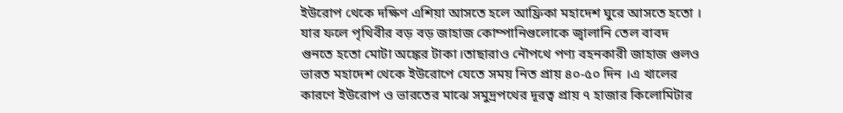ইউরোপ থেকে দক্ষিণ এশিয়া আসতে হলে আফ্রিকা মহাদেশ ঘুরে আসতে হতো । যার ফলে পৃথিবীর বড় বড় জাহাজ কোম্পানিগুলোকে জ্বালানি তেল বাবদ গুনতে হতো মোটা অঙ্কের টাকা।তাছারাও নৌপথে পণ্য বহনকারী জাহাজ গুলও ভারত মহাদেশ থেকে ইউরোপে যেতে সময় নিত প্রায় ৪০-৫০ দিন ।এ খালের কারণে ইউরোপ ও ভারতের মাঝে সমুদ্রপথের দূরত্ব প্রায় ৭ হাজার কিলোমিটার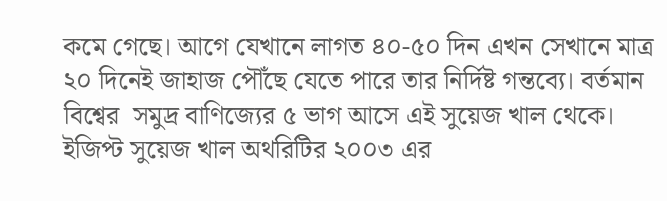কমে গেছে। আগে যেখানে লাগত ৪০-৫০ দিন এখন সেখানে মাত্র ২০ দিনেই জাহাজ পৌঁছে যেতে পারে তার নির্দিষ্ট গন্তব্যে। বর্তমান বিশ্বের  সমুদ্র বাণিজ্যের ৫ ভাগ আসে এই সুয়েজ খাল থেকে।  ইজিপ্ট সুয়েজ খাল অথরিটির ২০০৩ এর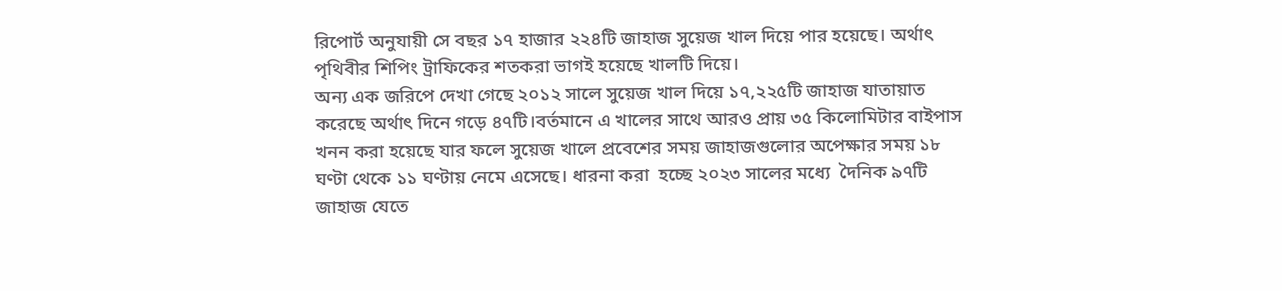রিপোর্ট অনুযায়ী সে বছর ১৭ হাজার ২২৪টি জাহাজ সুয়েজ খাল দিয়ে পার হয়েছে। অর্থাৎ পৃথিবীর শিপিং ট্রাফিকের শতকরা ভাগই হয়েছে খালটি দিয়ে।
অন্য এক জরিপে দেখা গেছে ২০১২ সালে সুয়েজ খাল দিয়ে ১৭,২২৫টি জাহাজ যাতায়াত করেছে অর্থাৎ দিনে গড়ে ৪৭টি।বর্তমানে এ খালের সাথে আরও প্রায় ৩৫ কিলোমিটার বাইপাস খনন করা হয়েছে যার ফলে সুয়েজ খালে প্রবেশের সময় জাহাজগুলোর অপেক্ষার সময় ১৮ ঘণ্টা থেকে ১১ ঘণ্টায় নেমে এসেছে। ধারনা করা  হচ্ছে ২০২৩ সালের মধ্যে  দৈনিক ৯৭টি জাহাজ যেতে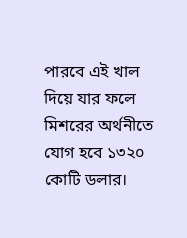পারবে এই খাল দিয়ে যার ফলে মিশরের অর্থনীতে যোগ হবে ১৩২০ কোটি ডলার।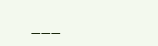___